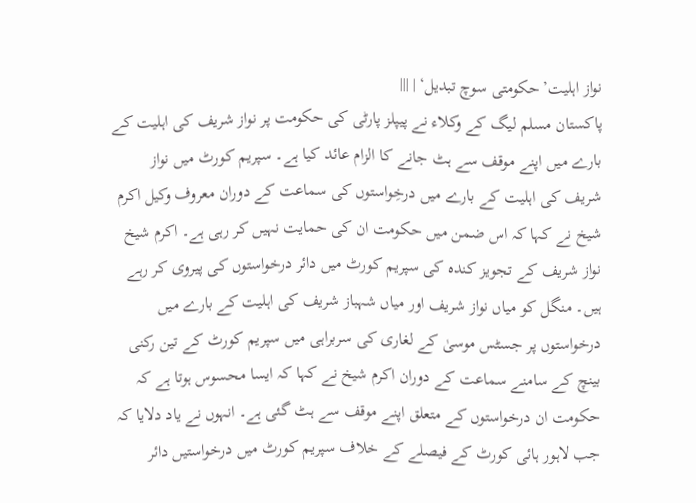نواز اہلیت’حکومتی سوچ تبدیل‘ | |||
پاکستان مسلم لیگ کے وکلاء نے پیپلز پارٹی کی حکومت پر نواز شریف کی اہلیت کے بارے میں اپنے موقف سے ہٹ جانے کا الزام عائد کیا ہے۔ سپریم کورٹ میں نواز شریف کی اہلیت کے بارے میں درخِواستوں کی سماعت کے دوران معروف وکیل اکرم شیخ نے کہا کہ اس ضمن میں حکومت ان کی حمایت نہیں کر رہی ہے۔ اکرم شیخ نواز شریف کے تجویز کندہ کی سپریم کورٹ میں دائر درخواستوں کی پیروی کر رہے ہیں۔ منگل کو میاں نواز شریف اور میاں شہباز شریف کی اہلیت کے بارے میں درخواستوں پر جسٹس موسیٰ کے لغاری کی سربراہی میں سپریم کورٹ کے تین رکنی بینچ کے سامنے سماعت کے دوران اکرم شیخ نے کہا کہ ایسا محسوس ہوتا ہے کہ حکومت ان درخواستوں کے متعلق اپنے موقف سے ہٹ گئی ہے۔ انہوں نے یاد دلایا کہ جب لاہور ہائی کورٹ کے فیصلے کے خلاف سپریم کورٹ میں درخواستیں دائر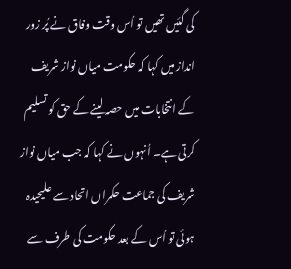کی گئیں تھیں تو اُس وقت وفاق نے پُر زور انداز میں کہا کہ حکومت میاں نواز شریف کے انتخابات میں حصہ لینے کے حق کو تسلیم کرتی ہے۔ اُنہوں نے کہا کہ جب میاں نواز شریف کی جماعت حکمراں اتحاد سے علیحیدہ ہوئی تو اُس کے بعد حکومت کی طرف سے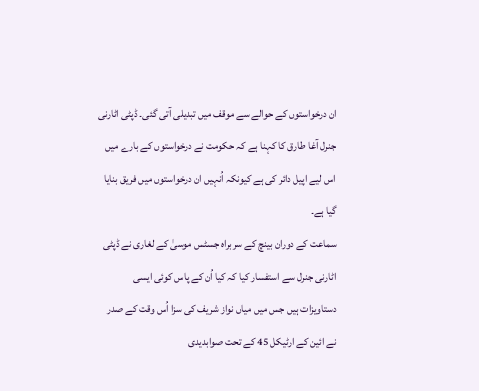ان درخواستوں کے حوالے سے موقف میں تبدیلی آتی گئی۔ ڈپٹی اٹارنی جنرل آغا طارق کا کہنا ہے کہ حکومت نے درخواستوں کے بارے میں اس لیے اپیل دائر کی ہے کیونکہ اُنہیں ان درخواستوں میں فریق بنایا گیا ہے۔
سماعت کے دوران بینچ کے سربراہ جسٹس موسیٰ کے لغاری نے ڈپٹی اٹارنی جنرل سے استفسار کیا کہ کیا اُن کے پاس کوئی ایسی دستاویزات ہیں جس میں میاں نواز شریف کی سزا اُس وقت کے صدر نے ائین کے ارٹیکل 45 کے تحت صوابدیدی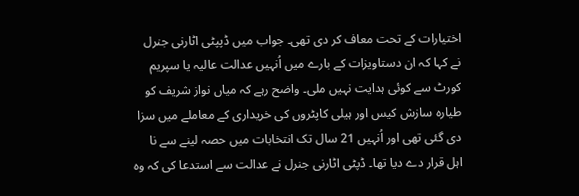اختیارات کے تحت معاف کر دی تھی۔ جواب میں ڈپپٹی اٹارنی جنرل نے کہا کہ ان دستاویزات کے بارے میں اُنہیں عدالت عالیہ یا سپریم کورٹ سے کوئی ہدایت نہیں ملی۔ واضح رہے کہ میاں نواز شریف کو طیارہ سازش کیس اور ہیلی کاپٹروں کی خریداری کے معاملے میں سزا دی گئی تھی اور اُنہیں 21 سال تک انتخابات میں حصہ لینے سے نا اہل قرار دے دیا تھا۔ ڈپٹی اٹارنی جنرل نے عدالت سے استدعا کی کہ وہ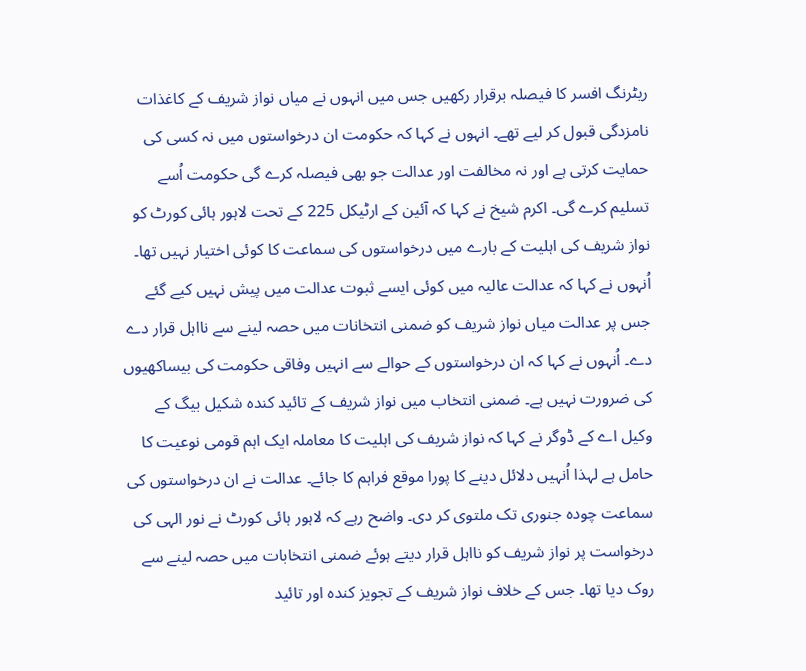ریٹرنگ افسر کا فیصلہ برقرار رکھیں جس میں انہوں نے میاں نواز شریف کے کاغذات نامزدگی قبول کر لیے تھے۔ انہوں نے کہا کہ حکومت ان درخواستوں میں نہ کسی کی حمایت کرتی ہے اور نہ مخالفت اور عدالت جو بھی فیصلہ کرے گی حکومت اُسے تسلیم کرے گی۔ اکرم شیخ نے کہا کہ آئین کے ارٹیکل 225 کے تحت لاہور ہائی کورٹ کو نواز شریف کی اہلیت کے بارے میں درخواستوں کی سماعت کا کوئی اختیار نہیں تھا۔ اُنہوں نے کہا کہ عدالت عالیہ میں کوئی ایسے ثبوت عدالت میں پیش نہیں کیے گئے جس پر عدالت میاں نواز شریف کو ضمنی انتخانات میں حصہ لینے سے نااہل قرار دے دے۔ اُنہوں نے کہا کہ ان درخواستوں کے حوالے سے انہیں وفاقی حکومت کی بیساکھیوں کی ضرورت نہیں ہے۔ ضمنی انتخاب میں نواز شریف کے تائید کندہ شکیل بیگ کے وکیل اے کے ڈوگر نے کہا کہ نواز شریف کی اہلیت کا معاملہ ایک اہم قومی نوعیت کا حامل ہے لہذا اُنہیں دلائل دینے کا پورا موقع فراہم کا جائے۔ عدالت نے ان درخواستوں کی سماعت چودہ جنوری تک ملتوی کر دی۔ واضح رہے کہ لاہور ہائی کورٹ نے نور الہی کی درخواست پر نواز شریف کو نااہل قرار دیتے ہوئے ضمنی انتخابات میں حصہ لینے سے روک دیا تھا۔ جس کے خلاف نواز شریف کے تجویز کندہ اور تائید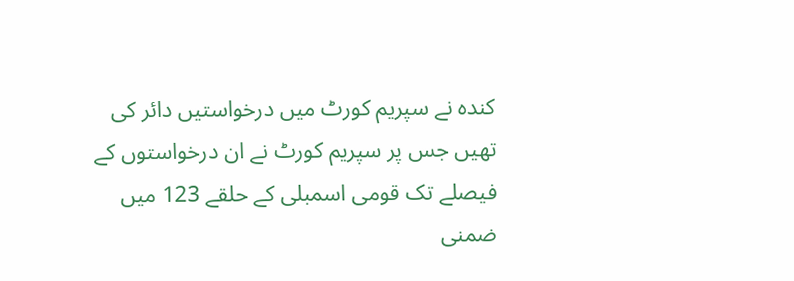کندہ نے سپریم کورٹ میں درخواستیں دائر کی تھیں جس پر سپریم کورٹ نے ان درخواستوں کے فیصلے تک قومی اسمبلی کے حلقے 123 میں ضمنی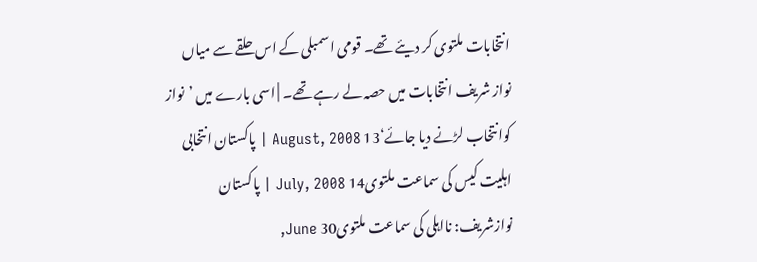انتخابات ملتوی کر دیئے تھے۔ قومی اسمبلی کے اس حلقے سے میاں نواز شریف انتخابات میں حصہ لے رہے تھے۔ | اسی بارے میں ’نواز کوانتخاب لڑنے دیا جائے‘13 August, 2008 | پاکستان انتخابی اہلیت کیس کی سماعت ملتوی14 July, 2008 | پاکستان نوازشریف: نااہلی کی سماعت ملتوی30 June,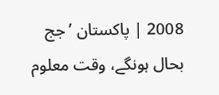2008 | پاکستان ’جج بحال ہونگے، وقت معلوم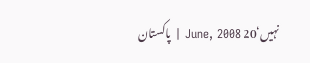نہیں‘20 June, 2008 | پاکستان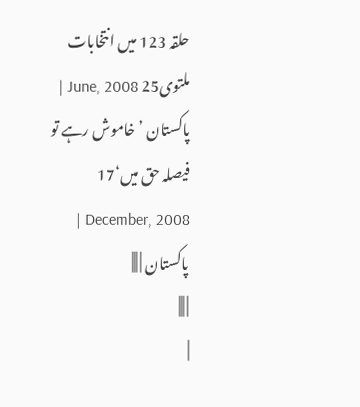حلقہ 123 میں انتخابات ملتوی25 June, 2008 | پاکستان ’خاموش رہے تو فیصلہ حق میں‘17 December, 2008 | پاکستان | |||
| |||
|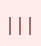|||